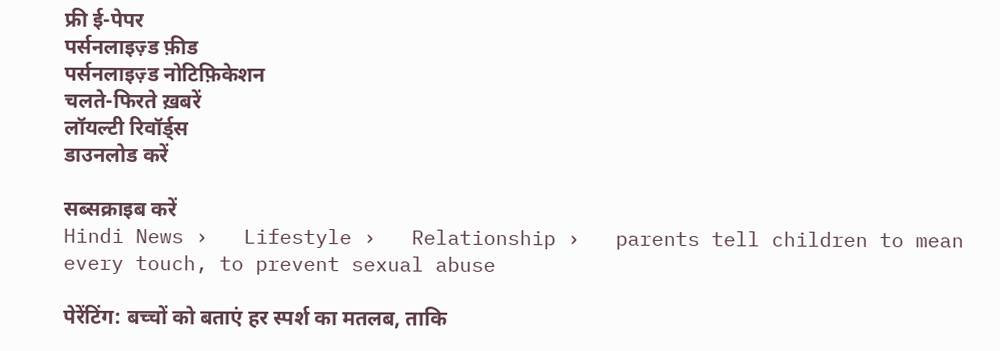फ्री ई-पेपर
पर्सनलाइज़्ड फ़ीड
पर्सनलाइज़्ड नोटिफ़िकेशन
चलते-फिरते ख़बरें
लॉयल्टी रिवॉर्ड्स
डाउनलोड करें

सब्सक्राइब करें
Hindi News ›   Lifestyle ›   Relationship ›   parents tell children to mean every touch, to prevent sexual abuse

पेरेंटिंग: बच्चों को बताएं हर स्पर्श का मतलब, ताकि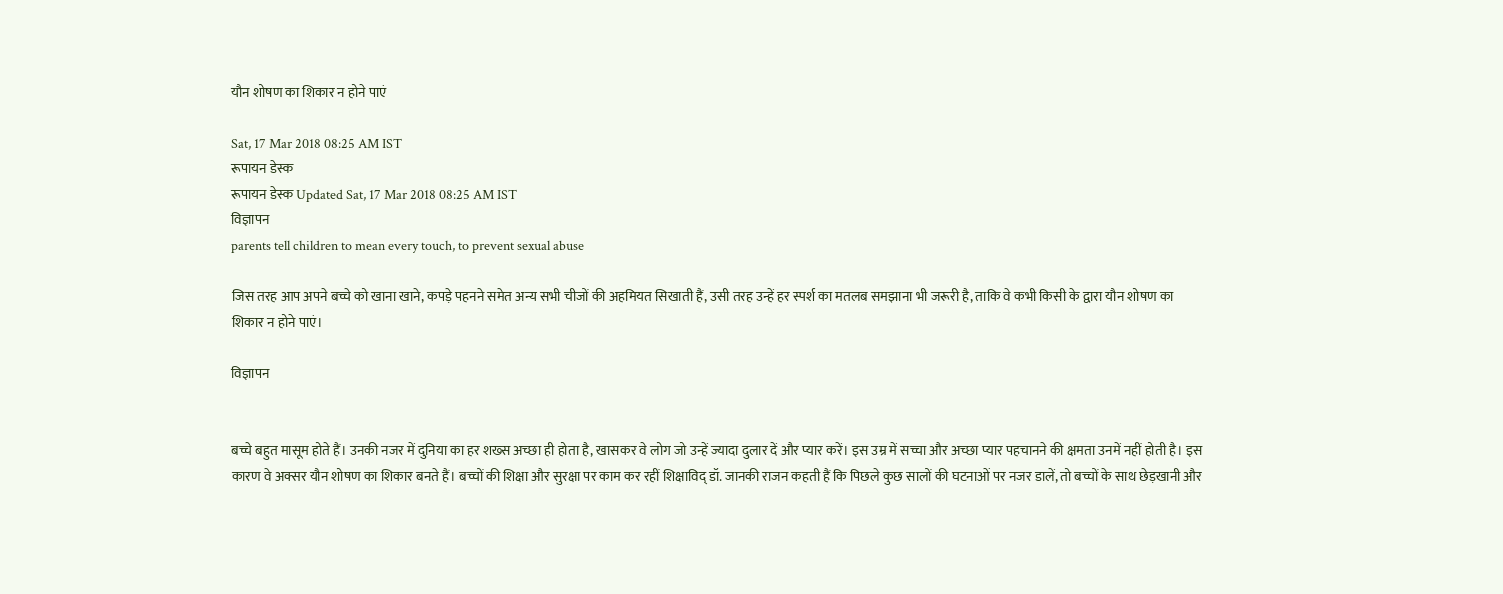यौन शोषण का शिकार न होने पाएं

Sat, 17 Mar 2018 08:25 AM IST
रूपायन डेस्क
रूपायन डेस्क Updated Sat, 17 Mar 2018 08:25 AM IST
विज्ञापन
parents tell children to mean every touch, to prevent sexual abuse

जिस तरह आप अपने बच्चे को खाना खाने, कपड़े पहनने समेत अन्य सभी चीजों की अहमियत सिखाती हैं, उसी तरह उन्हें हर स्पर्श का मतलब समझाना भी जरूरी है, ताकि वे कभी किसी के द्वारा यौन शोषण का शिकार न होने पाएं।

विज्ञापन


बच्चे बहुत मासूम होते हैं। उनकी नजर में दुनिया का हर शख्स अच्छा ही होता है, खासकर वे लोग जो उन्हें ज्यादा दुलार दें और प्यार करें। इस उम्र में सच्चा और अच्छा प्यार पहचानने की क्षमता उनमें नहीं होती है। इस कारण वे अक्सर यौन शोषण का शिकार बनते हैं। बच्चों की शिक्षा और सुरक्षा पर काम कर रहीं शिक्षाविद् डॉ. जानकी राजन कहती हैं कि पिछले कुछ सालों की घटनाओं पर नजर डालें, तो बच्चों के साथ छेड़खानी और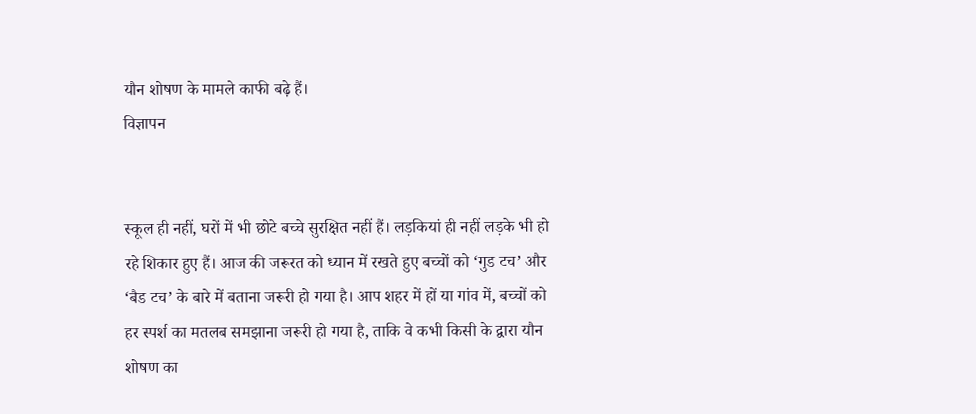यौन शोषण के मामले काफी बढ़े हैं।
विज्ञापन


स्कूल ही नहीं, घरों में भी छोटे बच्चे सुरक्षित नहीं हैं। लड़कियां ही नहीं लड़के भी हो रहे शिकार हुए हैं। आज की जरूरत को ध्यान में रखते हुए बच्चों को ‘गुड टच’ और ‘बैड टच’ के बारे में बताना जरूरी हो गया है। आप शहर में हों या गांव में, बच्चों को हर स्पर्श का मतलब समझाना जरूरी हो गया है, ताकि वे कभी किसी के द्वारा यौन शोषण का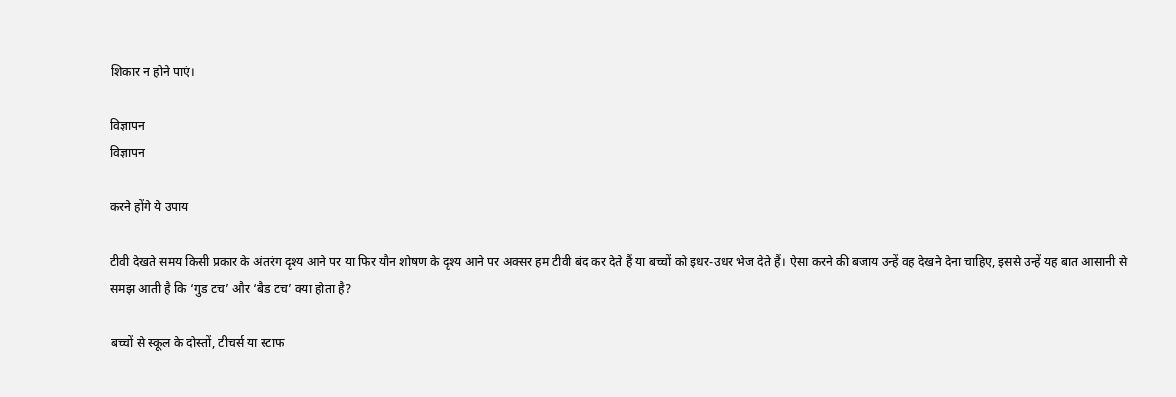शिकार न होने पाएं।

विज्ञापन
विज्ञापन

करने होंगे ये उपाय

टीवी देखते समय किसी प्रकार के अंतरंग दृश्य आने पर या फिर यौन शोषण के दृश्य आने पर अक्सर हम टीवी बंद कर देते हैं या बच्चों को इधर-उधर भेज देते हैं। ऐसा करने की बजाय उन्हें वह देखने देना चाहिए, इससे उन्हें यह बात आसानी से समझ आती है कि ‘गुड टच’ और ‘बैड टच’ क्या होता है?

बच्चों से स्कूल के दोस्तों, टीचर्स या स्टाफ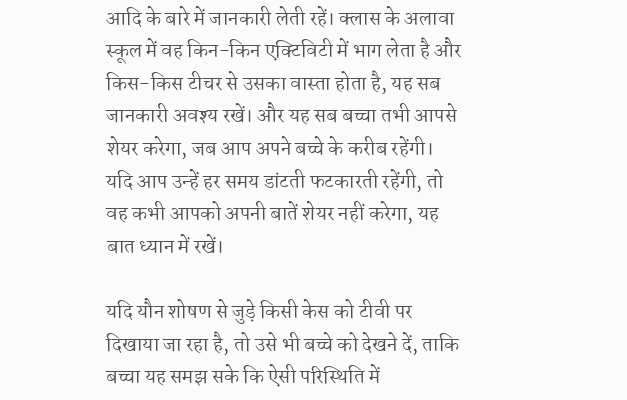आदि के बारे में जानकारी लेती रहें। क्लास के अलावा स्कूल में वह किन-किन एक्टिविटी में भाग लेता है और किस-किस टीचर से उसका वास्ता होता है, यह सब जानकारी अवश्य रखें। और यह सब बच्चा तभी आपसे शेयर करेगा, जब आप अपने बच्चे के करीब रहेंगी। यदि आप उन्हें हर समय डांटती फटकारती रहेंगी, तो वह कभी आपको अपनी बातें शेयर नहीं करेगा, यह बात ध्यान में रखें।

यदि यौन शोषण से जुड़े किसी केस को टीवी पर दिखाया जा रहा है, तो उसे भी बच्चे को देखने दें, ताकि बच्चा यह समझ सके कि ऐसी परिस्थिति में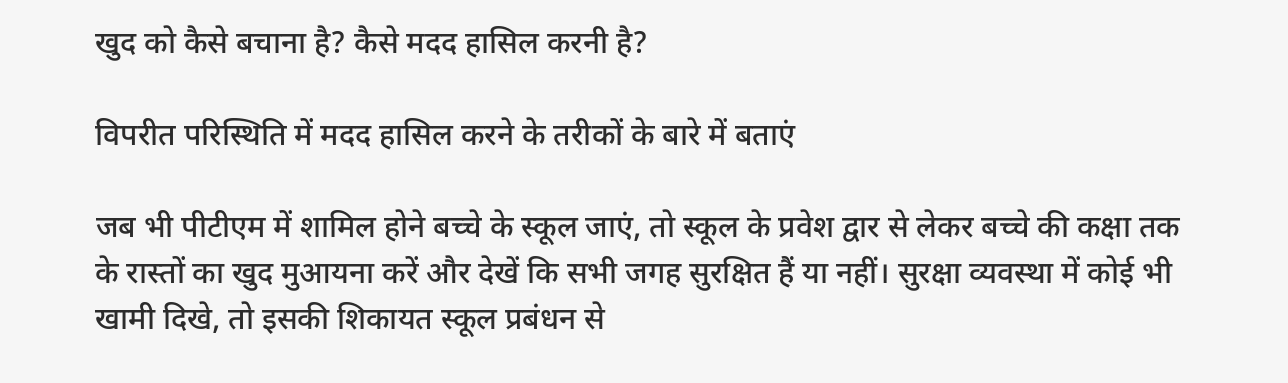खुद को कैसे बचाना है? कैसे मदद हासिल करनी है?

विपरीत परिस्थिति में मदद हासिल करने के तरीकों के बारे में बताएं

जब भी पीटीएम में शामिल होने बच्चे के स्कूल जाएं, तो स्कूल के प्रवेश द्वार से लेकर बच्चे की कक्षा तक के रास्तों का खुद मुआयना करें और देखें कि सभी जगह सुरक्षित हैं या नहीं। सुरक्षा व्यवस्था में कोई भी खामी दिखे, तो इसकी शिकायत स्कूल प्रबंधन से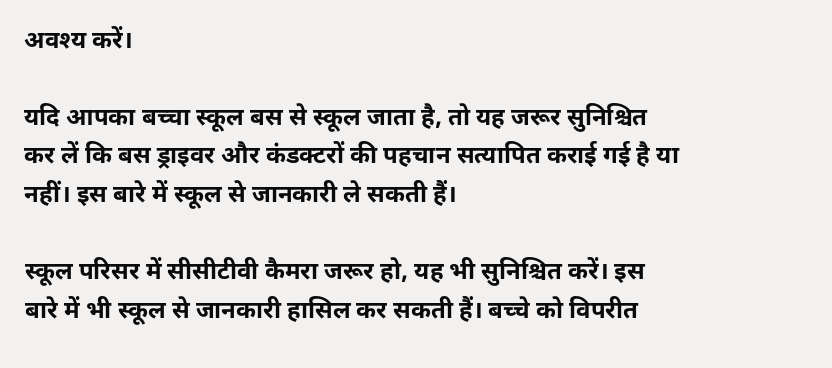अवश्य करें।

यदि आपका बच्चा स्कूल बस से स्कूल जाता है, तो यह जरूर सुनिश्चित कर लें कि बस ड्राइवर और कंडक्टरों की पहचान सत्यापित कराई गई है या नहीं। इस बारे में स्कूल से जानकारी ले सकती हैं।

स्कूल परिसर में सीसीटीवी कैमरा जरूर हो, यह भी सुनिश्चित करें। इस बारे में भी स्कूल से जानकारी हासिल कर सकती हैं। बच्चे को विपरीत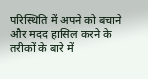परिस्थिति में अपने को बचाने और मदद हासिल करने के तरीकों के बारे में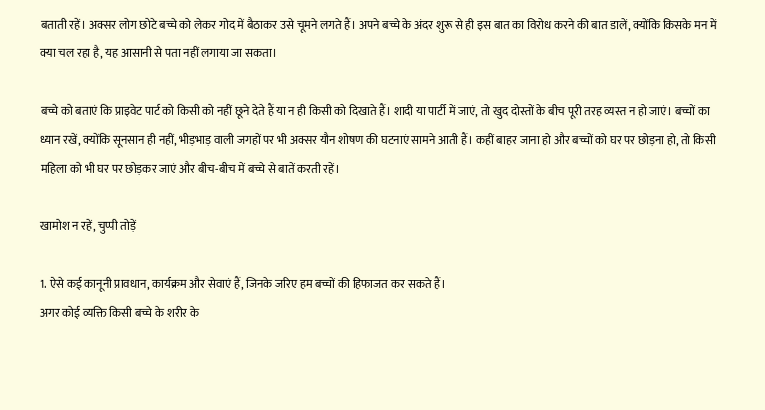बताती रहें। अक्सर लोग छोटे बच्चे को लेकर गोद में बैठाकर उसे चूमने लगते हैं। अपने बच्चे के अंदर शुरू से ही इस बात का विरोध करने की बात डालें, क्योंकि किसके मन में क्या चल रहा है, यह आसानी से पता नहीं लगाया जा सकता।

बच्चे को बताएं कि प्राइवेट पार्ट को किसी को नहीं छूने देते हैं या न ही किसी को दिखाते हैं। शादी या पार्टी में जाएं, तो खुद दोस्तों के बीच पूरी तरह व्यस्त न हो जाएं। बच्चों का ध्यान रखें, क्योंकि सूनसान ही नहीं, भीड़भाड़ वाली जगहों पर भी अक्सर यौन शोषण की घटनाएं सामने आती हैं। कहीं बाहर जाना हो और बच्चों को घर पर छोड़ना हो, तो किसी महिला को भी घर पर छोड़कर जाएं और बीच-बीच में बच्चे से बातें करती रहें।

खामोश न रहें, चुप्पी तोड़ें

1. ऐसे कई कानूनी प्रावधान, कार्यक्रम और सेवाएं हैं, जिनके जरिए हम बच्चों की हिफाजत कर सकते हैं।
अगर कोई व्यक्ति किसी बच्चे के शरीर के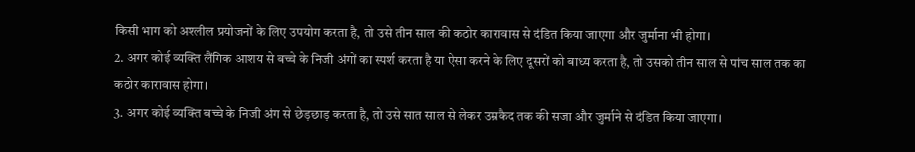किसी भाग को अश्लील प्रयोजनों के लिए उपयोग करता है, तो उसे तीन साल की कठोर कारावास से दंडित किया जाएगा और जुर्माना भी होगा।
2. अगर कोई व्यक्ति लैंगिक आशय से बच्चे के निजी अंगों का स्पर्श करता है या ऐसा करने के लिए दूसरों को बाध्य करता है, तो उसको तीन साल से पांच साल तक का कठोर कारावास होगा।
3. अगर कोई व्यक्ति बच्चे के निजी अंग से छेड़छाड़ करता है, तो उसे सात साल से लेकर उम्रकैद तक की सजा और जुर्माने से दंडित किया जाएगा।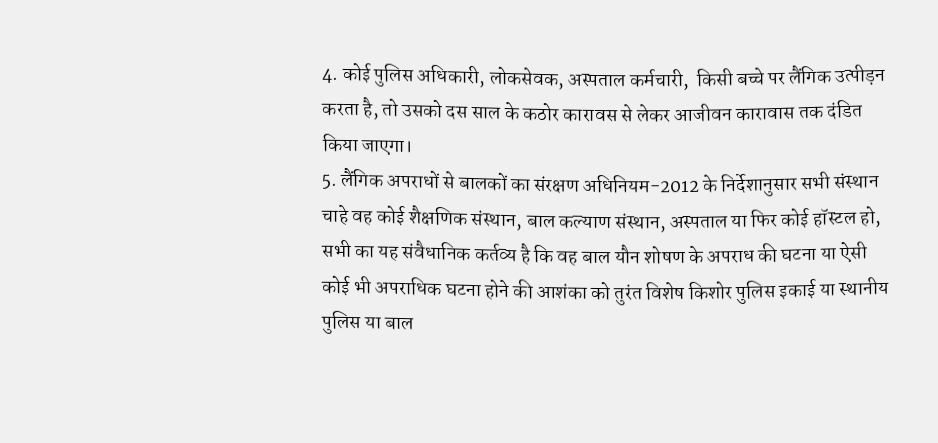4. कोई पुलिस अधिकारी, लोकसेवक, अस्पताल कर्मचारी,  किसी बच्चे पर लैंगिक उत्पीड़न करता है, तो उसको दस साल के कठोर कारावस से लेकर आजीवन कारावास तक दंडित किया जाएगा।
5. लैंगिक अपराधों से बालकों का संरक्षण अधिनियम-2012 के निर्देशानुसार सभी संस्थान चाहे वह कोई शैक्षणिक संस्थान, बाल कल्याण संस्थान, अस्पताल या फिर कोई हॉस्टल हो, सभी का यह संवैधानिक कर्तव्य है कि वह बाल यौन शोषण के अपराध की घटना या ऐसी कोई भी अपराधिक घटना होने की आशंका को तुरंत विशेष किशोर पुलिस इकाई या स्थानीय पुलिस या बाल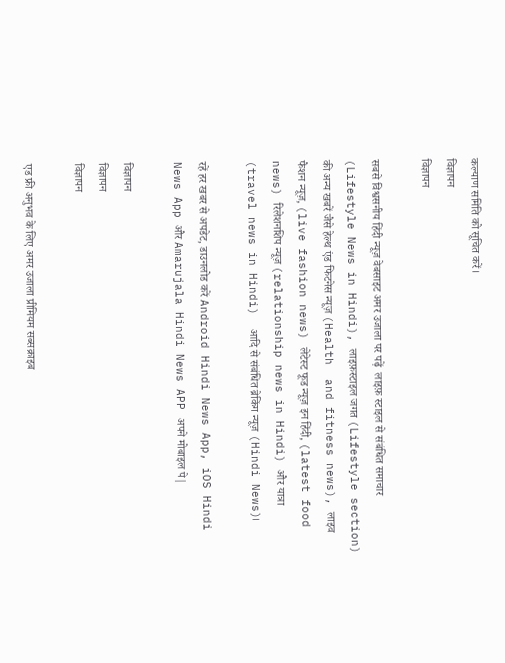कल्याण समिति को सूचित करें।
विज्ञापन
विज्ञापन

सबसे विश्वसनीय हिंदी न्यूज़ वेबसाइट अमर उजाला पर पढ़ें  लाइफ़ स्टाइल से संबंधित समाचार (Lifestyle News in Hindi), लाइफ़स्टाइल जगत (Lifestyle section) की अन्य खबरें जैसे हेल्थ एंड फिटनेस न्यूज़ (Health  and fitness news), लाइव फैशन न्यूज़, (live fashion news) लेटेस्ट फूड न्यूज़ इन हिंदी, (latest food news) रिलेशनशिप न्यूज़ (relationship news in Hindi) और यात्रा (travel news in Hindi)  आदि से संबंधित ब्रेकिंग न्यूज़ (Hindi News)।

रहें हर खबर से अपडेट, डाउनलोड करें Android Hindi News App, iOS Hindi News App और Amarujala Hindi News APP अपने मोबाइल पे|

विज्ञापन
विज्ञापन
विज्ञापन

एड फ्री अनुभव के लिए अमर उजाला प्रीमियम सब्सक्राइब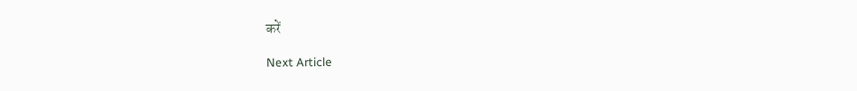करें

Next Article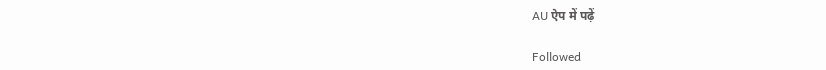AU ऐप में पढ़ें

Followed